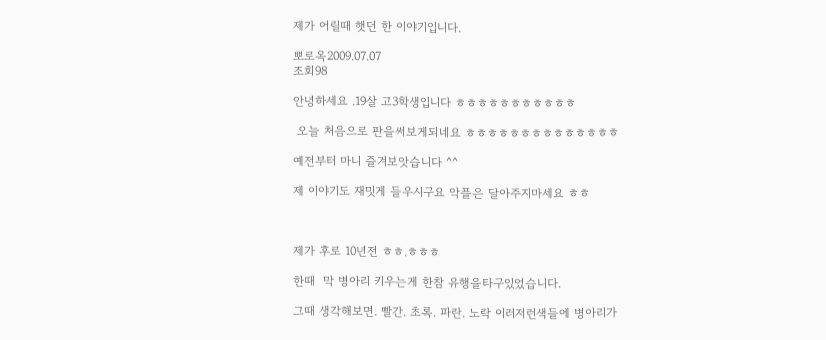제가 어릴때 햇던 한 이야기입니다.

뽀로옥2009.07.07
조회98

안녕하세요 .19살 고3학생입니다 ㅎㅎㅎㅎㅎㅎㅎㅎㅎㅎㅎ

 오늘 처음으로 판을써보게되네요 ㅎㅎㅎㅎㅎㅎㅎㅎㅎㅎㅎㅎㅎㅎ

예전부터 마니 즐겨보앗습니다 ^^

제 이야기도 재밋게 들우시구요 악플은 달아주지마세요 ㅎㅎ



제가 후로 10년전 ㅎㅎ.ㅎㅎㅎ

한때  막 병아리 키우는게 한참 유행을타구있었습니다.

그때 생각해보면. 빨간. 초록. 파란. 노락 이러저런색들에 병아리가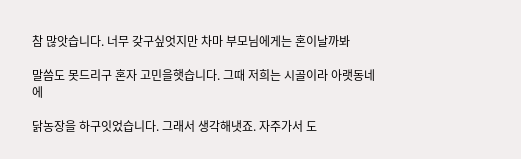참 많앗습니다. 너무 갖구싶엇지만 차마 부모님에게는 혼이날까봐

말씀도 못드리구 혼자 고민을햇습니다. 그때 저희는 시골이라 아랫동네에

닭농장을 하구잇었습니다. 그래서 생각해냇죠. 자주가서 도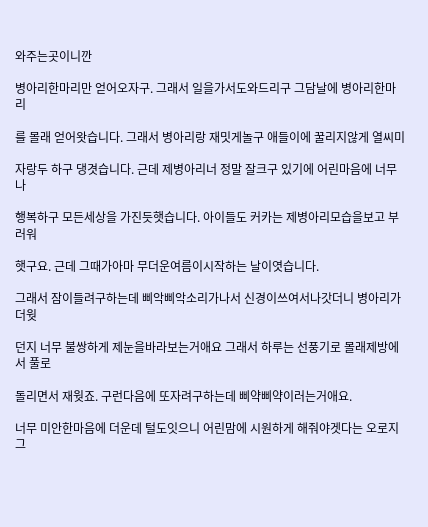와주는곳이니깐

병아리한마리만 얻어오자구. 그래서 일을가서도와드리구 그담날에 병아리한마리

를 몰래 얻어왓습니다. 그래서 병아리랑 재밋게놀구 애들이에 꿀리지않게 열씨미

자랑두 하구 댕겻습니다. 근데 제병아리너 정말 잘크구 있기에 어린마음에 너무나

행복하구 모든세상을 가진듯햇습니다. 아이들도 커카는 제병아리모습을보고 부러워

햇구요. 근데 그때가아마 무더운여름이시작하는 날이엿습니다.

그래서 잠이들려구하는데 삐악삐악소리가나서 신경이쓰여서나갓더니 병아리가더웟

던지 너무 불쌍하게 제눈을바라보는거애요 그래서 하루는 선풍기로 몰래제방에서 풀로

돌리면서 재웟죠. 구런다음에 또자려구하는데 삐약삐약이러는거애요.

너무 미안한마음에 더운데 털도잇으니 어린맘에 시원하게 해줘야겟다는 오로지그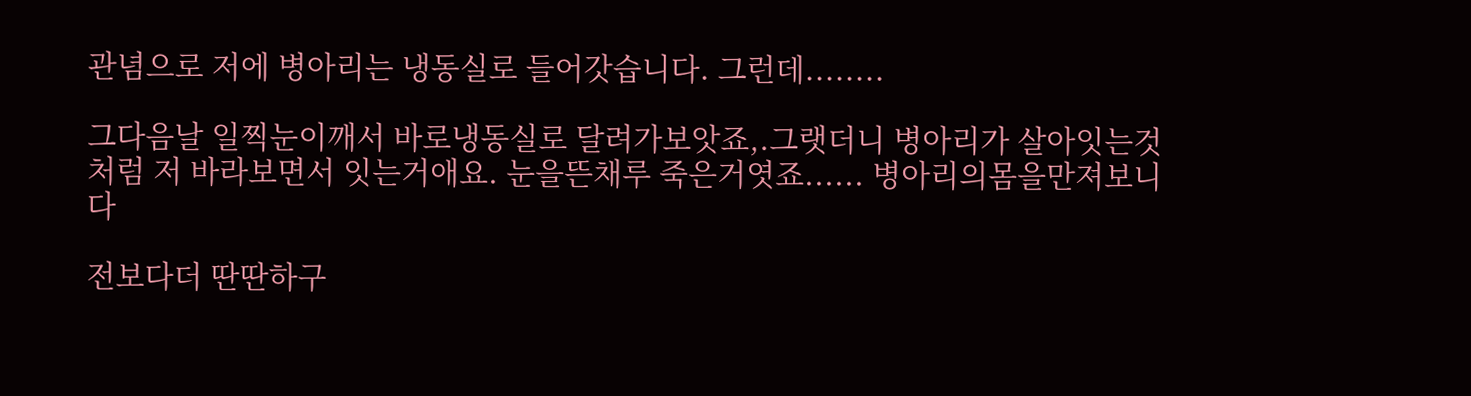관념으로 저에 병아리는 냉동실로 들어갓습니다. 그런데........

그다음날 일찍눈이깨서 바로냉동실로 달려가보앗죠,.그랫더니 병아리가 살아잇는것처럼 저 바라보면서 잇는거애요. 눈을뜬채루 죽은거엿죠...... 병아리의몸을만져보니다

전보다더 딴딴하구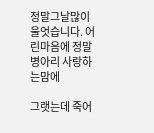정말그날많이 울엇습니다. 어린마음에 정말병아리 사랑하는맘에

그랫는데 죽어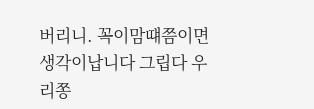버리니. 꼭이맘떄쯤이면 생각이납니다 그립다 우리쫑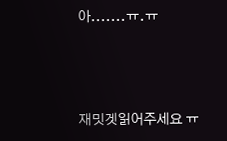아.......ㅠ.ㅠ



재밋겟읽어주세요 ㅠ